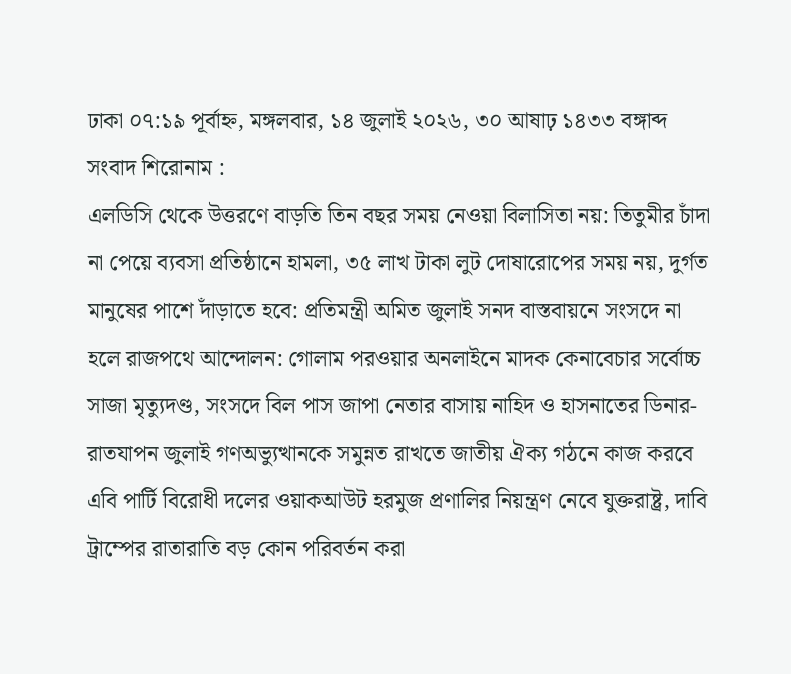ঢাকা ০৭:১৯ পূর্বাহ্ন, মঙ্গলবার, ১৪ জুলাই ২০২৬, ৩০ আষাঢ় ১৪৩৩ বঙ্গাব্দ
সংবাদ শিরোনাম :
এলডিসি থেকে উত্তরণে বাড়তি তিন বছর সময় নেওয়া বিলাসিতা নয়: তিতুমীর চাঁদা না পেয়ে ব্যবসা প্রতিষ্ঠানে হামলা, ৩৫ লাখ টাকা লুট দোষারোপের সময় নয়, দুর্গত মানুষের পাশে দাঁড়াতে হবে: প্রতিমন্ত্রী অমিত জুলাই সনদ বাস্তবায়নে সংসদে না হলে রাজপথে আন্দোলন: গোলাম পরওয়ার অনলাইনে মাদক কেনাবেচার সর্বোচ্চ সাজা মৃত্যুদণ্ড, সংসদে বিল পাস জাপা নেতার বাসায় নাহিদ ও হাসনাতের ডিনার-রাতযাপন জুলাই গণঅভ্যুত্থানকে সমুন্নত রাখতে জাতীয় ঐক্য গঠনে কাজ করবে এবি পার্টি বিরোধী দলের ওয়াকআউট হরমুজ প্রণালির নিয়ন্ত্রণ নেবে যুক্তরাষ্ট্র, দাবি ট্রাম্পের রাতারাতি বড় কোন পরিবর্তন করা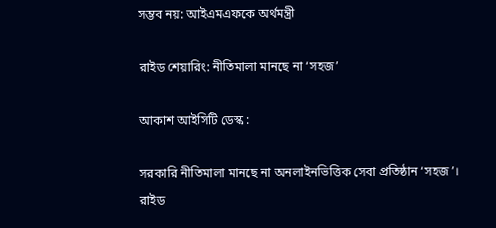সম্ভব নয়: আইএমএফকে অর্থমন্ত্রী

রাইড শেয়ারিং: নীতিমালা মানছে না ‘সহজ’

আকাশ আইসিটি ডেস্ক :

সরকারি নীতিমালা মানছে না অনলাইনভিত্তিক সেবা প্রতিষ্ঠান ‘সহজ’। রাইড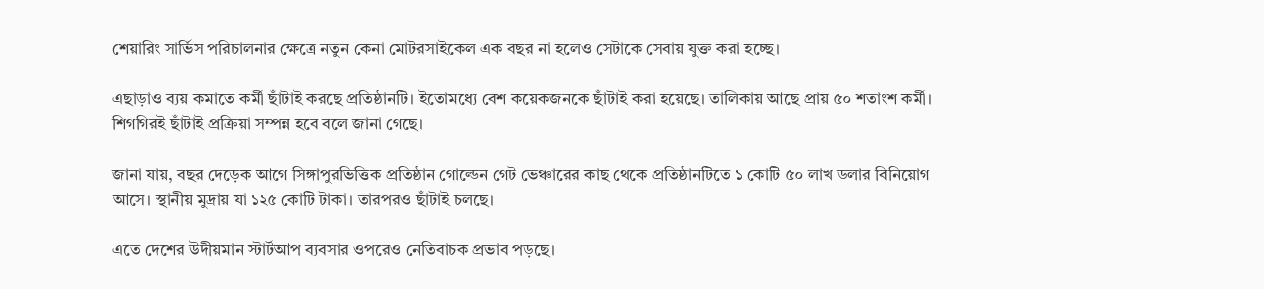শেয়ারিং সার্ভিস পরিচালনার ক্ষেত্রে নতুন কেনা মোটরসাইকেল এক বছর না হলেও সেটাকে সেবায় যুক্ত করা হচ্ছে।

এছাড়াও ব্যয় কমাতে কর্মী ছাঁটাই করছে প্রতিষ্ঠানটি। ইতোমধ্যে বেশ কয়েকজনকে ছাঁটাই করা হয়েছে। তালিকায় আছে প্রায় ৫০ শতাংশ কর্মী। শিগগিরই ছাঁটাই প্রক্রিয়া সম্পন্ন হবে বলে জানা গেছে।

জানা যায়, বছর দেড়েক আগে সিঙ্গাপুরভিত্তিক প্রতিষ্ঠান গোল্ডেন গেট ভেঞ্চারের কাছ থেকে প্রতিষ্ঠানটিতে ১ কোটি ৫০ লাখ ডলার বিনিয়োগ আসে। স্থানীয় মুদ্রায় যা ১২৫ কোটি টাকা। তারপরও ছাঁটাই চলছে।

এতে দেশের উদীয়মান স্টার্টআপ ব্যবসার ওপরেও নেতিবাচক প্রভাব পড়ছে।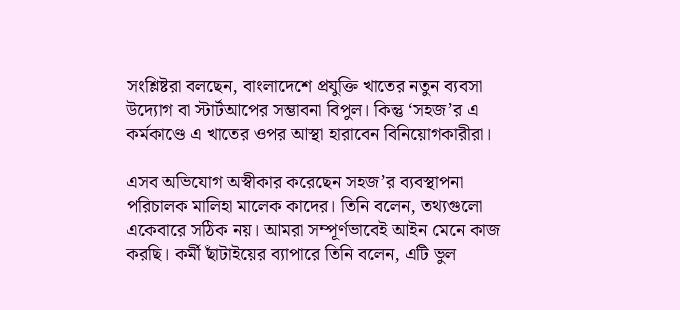সংশ্লিষ্টরা বলছেন, বাংলাদেশে প্রযুক্তি খাতের নতুন ব্যবসা উদ্যোগ বা স্টার্টআপের সম্ভাবনা বিপুল। কিন্তু ‘সহজ’র এ কর্মকাণ্ডে এ খাতের ওপর আস্থা হারাবেন বিনিয়োগকারীরা।

এসব অভিযোগ অস্বীকার করেছেন সহজ’র ব্যবস্থাপনা পরিচালক মালিহা মালেক কাদের। তিনি বলেন, তথ্যগুলো একেবারে সঠিক নয়। আমরা সম্পূর্ণভাবেই আইন মেনে কাজ করছি। কর্মী ছাঁটাইয়ের ব্যাপারে তিনি বলেন, এটি ভুল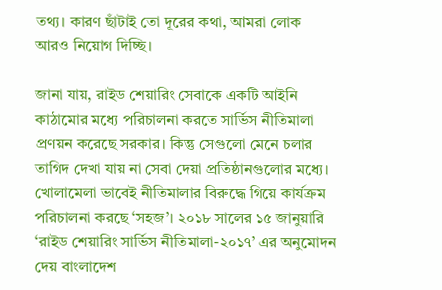তথ্য। কারণ ছাঁটাই তো দূরের কথা, আমরা লোক আরও নিয়োগ দিচ্ছি।

জানা যায়, রাইড শেয়ারিং সেবাকে একটি আইনি কাঠামোর মধ্যে পরিচালনা করতে সার্ভিস নীতিমালা প্রণয়ন করেছে সরকার। কিন্তু সেগুলো মেনে চলার তাগিদ দেখা যায় না সেবা দেয়া প্রতিষ্ঠানগুলোর মধ্যে। খোলামেলা ভাবেই নীতিমালার বিরুদ্ধে গিয়ে কার্যক্রম পরিচালনা করছে ‘সহজ’। ২০১৮ সালের ১৫ জানুয়ারি ‘রাইড শেয়ারিং সার্ভিস নীতিমালা-২০১৭’ এর অনুমোদন দেয় বাংলাদেশ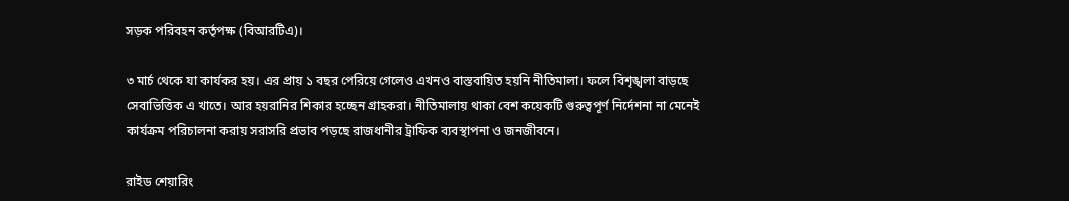সড়ক পরিবহন কর্তৃপক্ষ (বিআরটিএ)।

৩ মার্চ থেকে যা কার্যকর হয়। এর প্রায় ১ বছর পেরিয়ে গেলেও এখনও বাস্তবায়িত হয়নি নীতিমালা। ফলে বিশৃঙ্খলা বাড়ছে সেবাভিত্তিক এ খাতে। আর হয়রানির শিকার হচ্ছেন গ্রাহকরা। নীতিমালায় থাকা বেশ কয়েকটি গুরুত্বপূর্ণ নির্দেশনা না মেনেই কার্যক্রম পরিচালনা করায় সরাসরি প্রভাব পড়ছে রাজধানীর ট্রাফিক ব্যবস্থাপনা ও জনজীবনে।

রাইড শেয়ারিং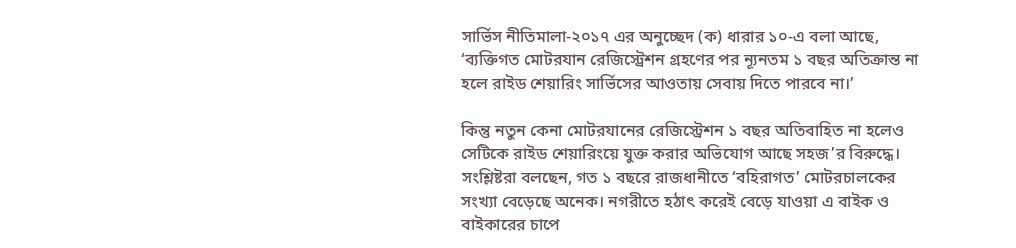সার্ভিস নীতিমালা-২০১৭ এর অনুচ্ছেদ (ক) ধারার ১০-এ বলা আছে, ‘ব্যক্তিগত মোটরযান রেজিস্ট্রেশন গ্রহণের পর ন্যূনতম ১ বছর অতিক্রান্ত না হলে রাইড শেয়ারিং সার্ভিসের আওতায় সেবায় দিতে পারবে না।’

কিন্তু নতুন কেনা মোটরযানের রেজিস্ট্রেশন ১ বছর অতিবাহিত না হলেও সেটিকে রাইড শেয়ারিংয়ে যুক্ত করার অভিযোগ আছে সহজ’র বিরুদ্ধে। সংশ্লিষ্টরা বলছেন, গত ১ বছরে রাজধানীতে ‘বহিরাগত’ মোটরচালকের সংখ্যা বেড়েছে অনেক। নগরীতে হঠাৎ করেই বেড়ে যাওয়া এ বাইক ও বাইকারের চাপে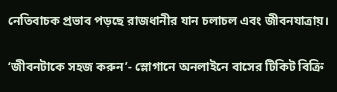নেতিবাচক প্রভাব পড়ছে রাজধানীর যান চলাচল এবং জীবনযাত্রায়।

‘জীবনটাকে সহজ করুন’- স্লোগানে অনলাইনে বাসের টিকিট বিক্রি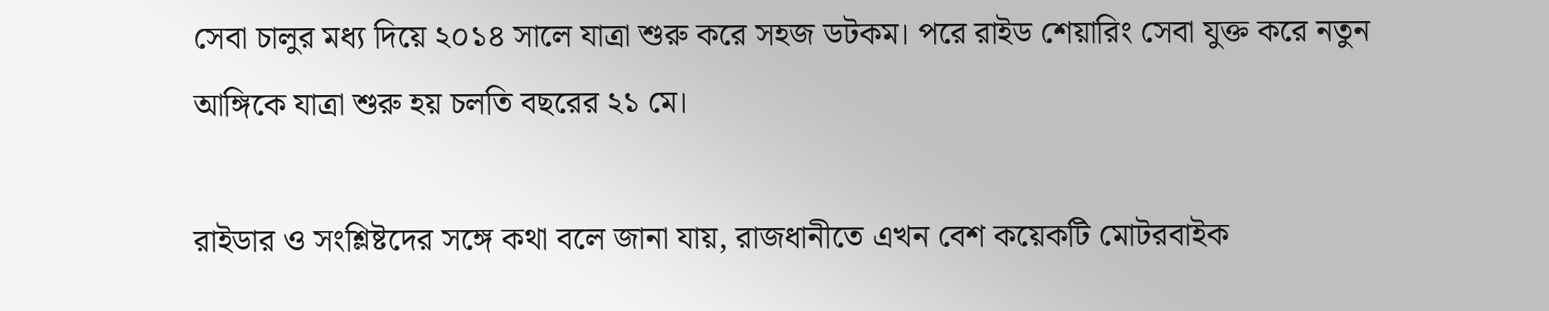সেবা চালুর মধ্য দিয়ে ২০১৪ সালে যাত্রা শুরু করে সহজ ডটকম। পরে রাইড শেয়ারিং সেবা যুক্ত করে নতুন আঙ্গিকে যাত্রা শুরু হয় চলতি বছরের ২১ মে।

রাইডার ও সংশ্লিষ্টদের সঙ্গে কথা বলে জানা যায়, রাজধানীতে এখন বেশ কয়েকটি মোটরবাইক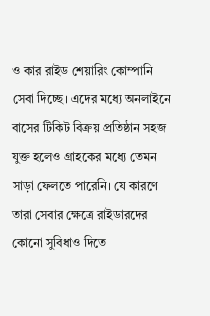ও কার রাইড শেয়ারিং কোম্পানি সেবা দিচ্ছে। এদের মধ্যে অনলাইনে বাসের টিকিট বিক্রয় প্রতিষ্ঠান সহজ যুক্ত হলেও গ্রাহকের মধ্যে তেমন সাড়া ফেলতে পারেনি। যে কারণে তারা সেবার ক্ষেত্রে রাইডারদের কোনো সুবিধাও দিতে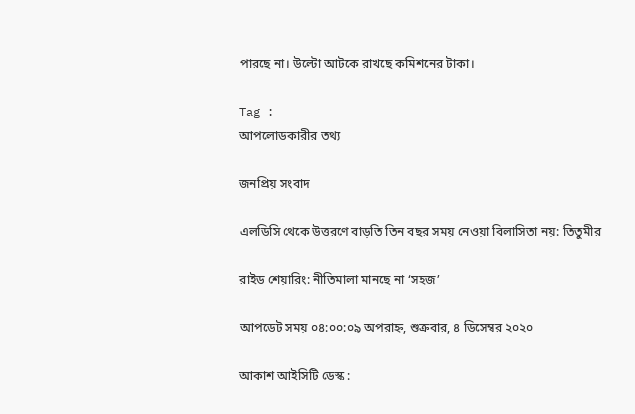পারছে না। উল্টো আটকে রাখছে কমিশনের টাকা।

Tag :
আপলোডকারীর তথ্য

জনপ্রিয় সংবাদ

এলডিসি থেকে উত্তরণে বাড়তি তিন বছর সময় নেওয়া বিলাসিতা নয়: তিতুমীর

রাইড শেয়ারিং: নীতিমালা মানছে না ‘সহজ’

আপডেট সময় ০৪:০০:০৯ অপরাহ্ন, শুক্রবার, ৪ ডিসেম্বর ২০২০

আকাশ আইসিটি ডেস্ক :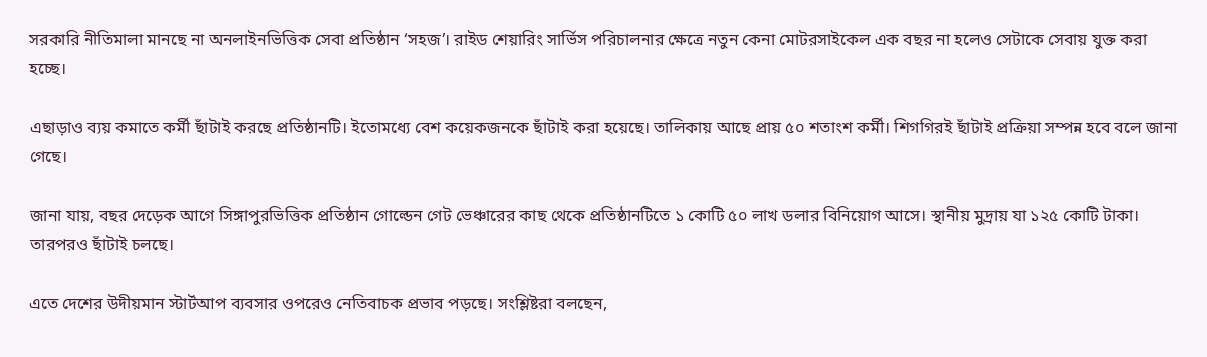সরকারি নীতিমালা মানছে না অনলাইনভিত্তিক সেবা প্রতিষ্ঠান ‘সহজ’। রাইড শেয়ারিং সার্ভিস পরিচালনার ক্ষেত্রে নতুন কেনা মোটরসাইকেল এক বছর না হলেও সেটাকে সেবায় যুক্ত করা হচ্ছে।

এছাড়াও ব্যয় কমাতে কর্মী ছাঁটাই করছে প্রতিষ্ঠানটি। ইতোমধ্যে বেশ কয়েকজনকে ছাঁটাই করা হয়েছে। তালিকায় আছে প্রায় ৫০ শতাংশ কর্মী। শিগগিরই ছাঁটাই প্রক্রিয়া সম্পন্ন হবে বলে জানা গেছে।

জানা যায়, বছর দেড়েক আগে সিঙ্গাপুরভিত্তিক প্রতিষ্ঠান গোল্ডেন গেট ভেঞ্চারের কাছ থেকে প্রতিষ্ঠানটিতে ১ কোটি ৫০ লাখ ডলার বিনিয়োগ আসে। স্থানীয় মুদ্রায় যা ১২৫ কোটি টাকা। তারপরও ছাঁটাই চলছে।

এতে দেশের উদীয়মান স্টার্টআপ ব্যবসার ওপরেও নেতিবাচক প্রভাব পড়ছে। সংশ্লিষ্টরা বলছেন,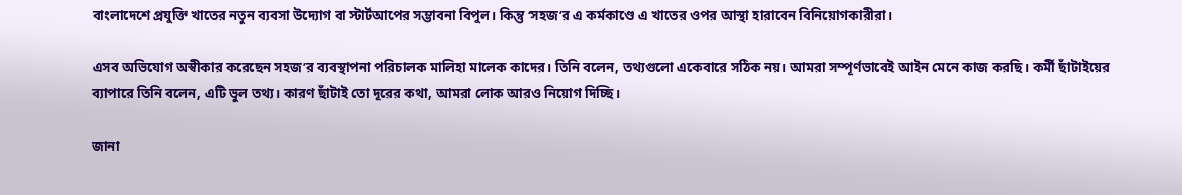বাংলাদেশে প্রযুক্তি খাতের নতুন ব্যবসা উদ্যোগ বা স্টার্টআপের সম্ভাবনা বিপুল। কিন্তু ‘সহজ’র এ কর্মকাণ্ডে এ খাতের ওপর আস্থা হারাবেন বিনিয়োগকারীরা।

এসব অভিযোগ অস্বীকার করেছেন সহজ’র ব্যবস্থাপনা পরিচালক মালিহা মালেক কাদের। তিনি বলেন, তথ্যগুলো একেবারে সঠিক নয়। আমরা সম্পূর্ণভাবেই আইন মেনে কাজ করছি। কর্মী ছাঁটাইয়ের ব্যাপারে তিনি বলেন, এটি ভুল তথ্য। কারণ ছাঁটাই তো দূরের কথা, আমরা লোক আরও নিয়োগ দিচ্ছি।

জানা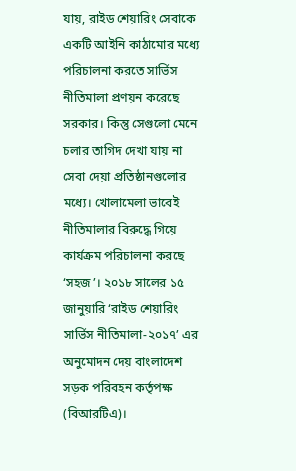যায়, রাইড শেয়ারিং সেবাকে একটি আইনি কাঠামোর মধ্যে পরিচালনা করতে সার্ভিস নীতিমালা প্রণয়ন করেছে সরকার। কিন্তু সেগুলো মেনে চলার তাগিদ দেখা যায় না সেবা দেয়া প্রতিষ্ঠানগুলোর মধ্যে। খোলামেলা ভাবেই নীতিমালার বিরুদ্ধে গিয়ে কার্যক্রম পরিচালনা করছে ‘সহজ’। ২০১৮ সালের ১৫ জানুয়ারি ‘রাইড শেয়ারিং সার্ভিস নীতিমালা-২০১৭’ এর অনুমোদন দেয় বাংলাদেশ সড়ক পরিবহন কর্তৃপক্ষ (বিআরটিএ)।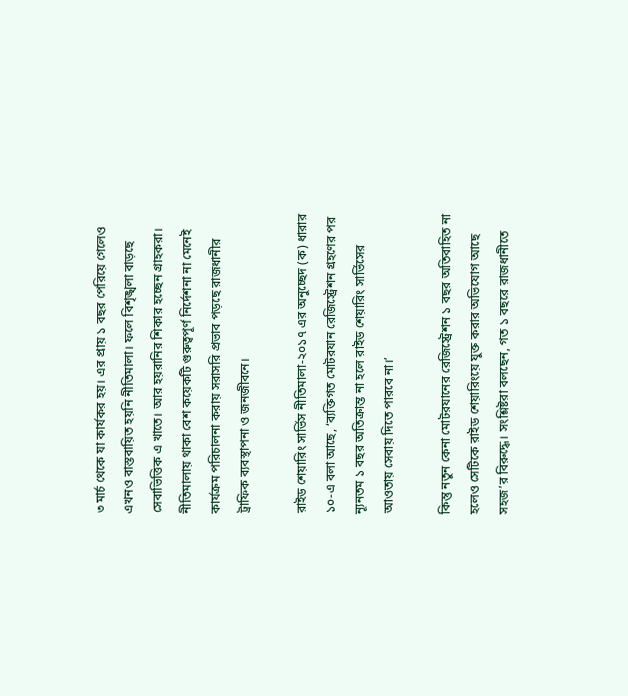৩ মার্চ থেকে যা কার্যকর হয়। এর প্রায় ১ বছর পেরিয়ে গেলেও এখনও বাস্তবায়িত হয়নি নীতিমালা। ফলে বিশৃঙ্খলা বাড়ছে সেবাভিত্তিক এ খাতে। আর হয়রানির শিকার হচ্ছেন গ্রাহকরা। নীতিমালায় থাকা বেশ কয়েকটি গুরুত্বপূর্ণ নির্দেশনা না মেনেই কার্যক্রম পরিচালনা করায় সরাসরি প্রভাব পড়ছে রাজধানীর ট্রাফিক ব্যবস্থাপনা ও জনজীবনে।

রাইড শেয়ারিং সার্ভিস নীতিমালা-২০১৭ এর অনুচ্ছেদ (ক) ধারার ১০-এ বলা আছে, ‘ব্যক্তিগত মোটরযান রেজিস্ট্রেশন গ্রহণের পর ন্যূনতম ১ বছর অতিক্রান্ত না হলে রাইড শেয়ারিং সার্ভিসের আওতায় সেবায় দিতে পারবে না।’

কিন্তু নতুন কেনা মোটরযানের রেজিস্ট্রেশন ১ বছর অতিবাহিত না হলেও সেটিকে রাইড শেয়ারিংয়ে যুক্ত করার অভিযোগ আছে সহজ’র বিরুদ্ধে। সংশ্লিষ্টরা বলছেন, গত ১ বছরে রাজধানীতে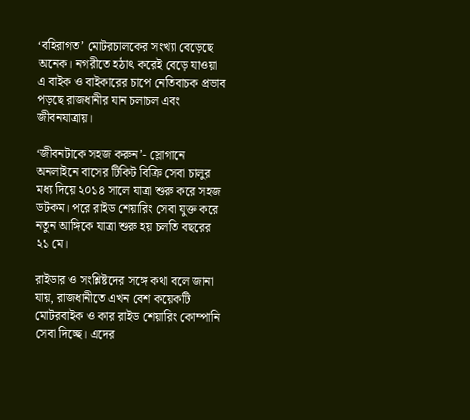‘বহিরাগত’ মোটরচালকের সংখ্যা বেড়েছে অনেক। নগরীতে হঠাৎ করেই বেড়ে যাওয়া এ বাইক ও বাইকারের চাপে নেতিবাচক প্রভাব পড়ছে রাজধানীর যান চলাচল এবং জীবনযাত্রায়।

‘জীবনটাকে সহজ করুন’- স্লোগানে অনলাইনে বাসের টিকিট বিক্রি সেবা চালুর মধ্য দিয়ে ২০১৪ সালে যাত্রা শুরু করে সহজ ডটকম। পরে রাইড শেয়ারিং সেবা যুক্ত করে নতুন আঙ্গিকে যাত্রা শুরু হয় চলতি বছরের ২১ মে।

রাইডার ও সংশ্লিষ্টদের সঙ্গে কথা বলে জানা যায়, রাজধানীতে এখন বেশ কয়েকটি মোটরবাইক ও কার রাইড শেয়ারিং কোম্পানি সেবা দিচ্ছে। এদের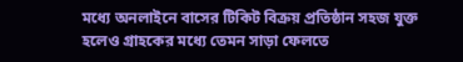মধ্যে অনলাইনে বাসের টিকিট বিক্রয় প্রতিষ্ঠান সহজ যুক্ত হলেও গ্রাহকের মধ্যে তেমন সাড়া ফেলতে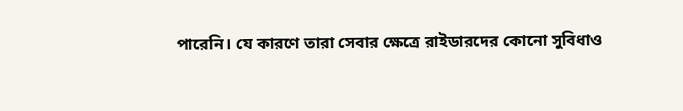পারেনি। যে কারণে তারা সেবার ক্ষেত্রে রাইডারদের কোনো সুবিধাও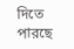দিতে পারছে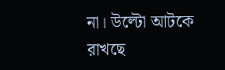না। উল্টো আটকে রাখছে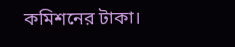কমিশনের টাকা।